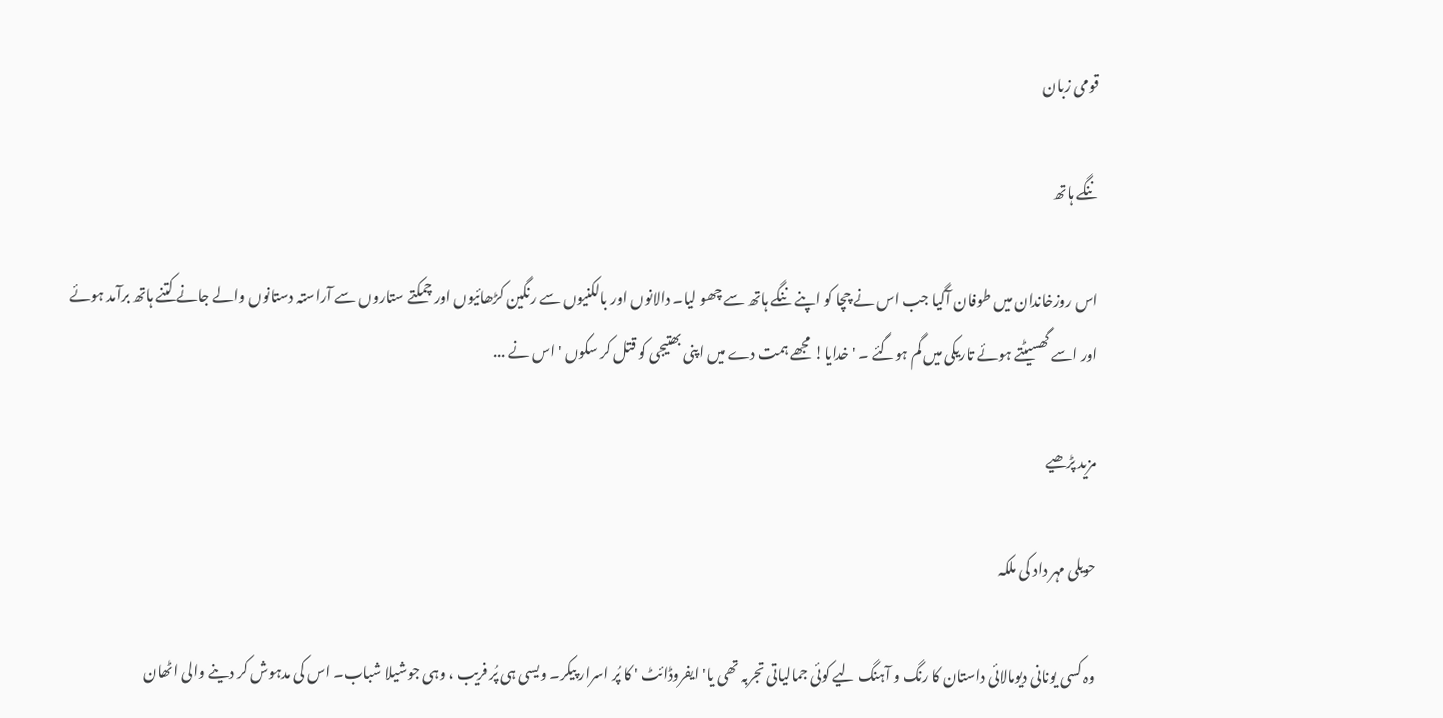قومی زبان

ننگے ہاتھ

اس روزخاندان میں طوفان آگیا جب اس نے چچا کو اپنے ننگے ہاتھ سے چھو لیا۔ دالانوں اور بالکنیوں سے رنگین کڑھائیوں اور چمکتے ستاروں سے آراستہ دستانوں والے جانے کتنے ہاتھ برآمد ہوئے اور اسے گھسیٹتے ہوئے تاریکی میں گم ہوگئے ۔ ' خدایا! مجھے ہمت دے میں اپنی بھتیجی کو قتل کر سکوں ' اس نے ...

مزید پڑھیے

حویلی مہر داد کی ملکہ

وہ کسی یونانی دیومالائی داستان کا رنگ و آہنگ لیے کوئی جمالیاتی تجربہ تھی یا' ایفروڈائٹ ' کا پُر اسرار پیکر۔ ویسی ہی پُر فریب ، وہی جوشیلا شباب۔ اس کی مدہوش کر دینے والی اٹھان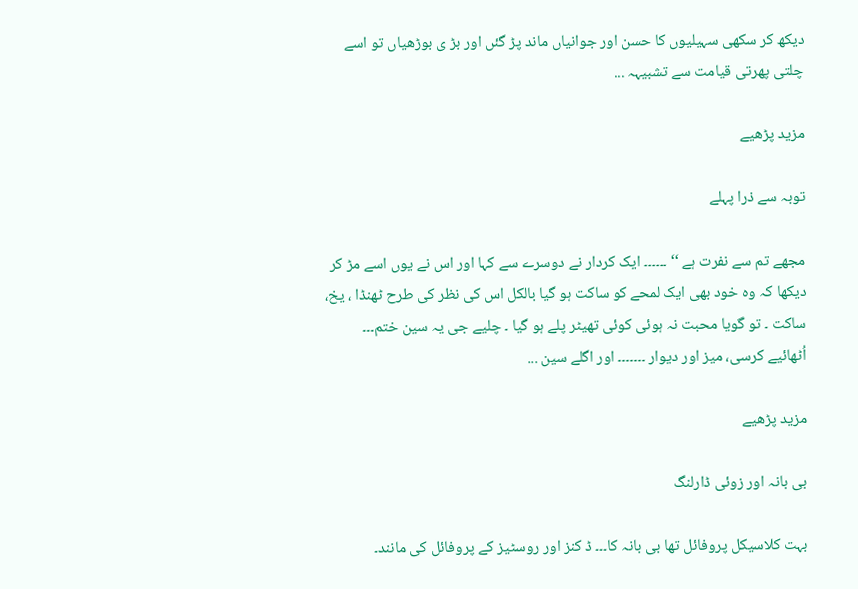دیکھ کر سکھی سہیلیوں کا حسن اور جوانیاں ماند پڑ گئں اور بڑ ی بوڑھیاں تو اسے چلتی پھرتی قیامت سے تشبیہہ ...

مزید پڑھیے

توبہ سے ذرا پہلے

مجھے تم سے نفرت ہے ‘‘ ۔۔۔۔۔۔ ایک کردار نے دوسرے سے کہا اور اس نے یوں اسے مڑ کر دیکھا کہ وہ خود بھی ایک لمحے کو ساکت ہو گیا بالکل اس کی نظر کی طرح ٹھنڈا ، یخ، ساکت ۔ تو گویا محبت نہ ہوئی کوئی تھیٹر پلے ہو گیا ۔ چلیے جی یہ سین ختم۔۔۔ اُٹھائیے کرسی، میز اور دیوار ۔۔۔۔۔۔۔ اور اگلے سین ...

مزید پڑھیے

بی بانہ اور زوئی ڈارلنگ

بہت کلاسیکل پروفائل تھا بی بانہ کا۔۔۔ ڈ کنز اور روسٹیز کے پروفائل کی مانند۔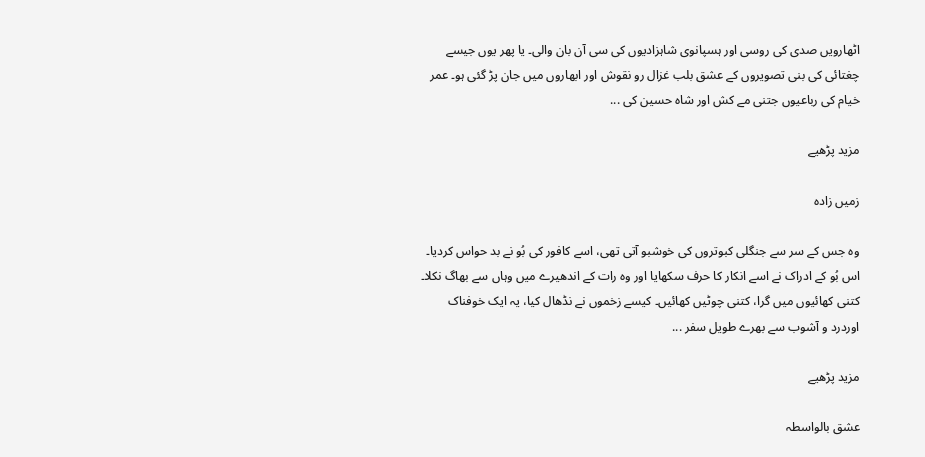اٹھارویں صدی کی روسی اور ہسپانوی شاہزادیوں کی سی آن بان والی۔ یا پھر یوں جیسے چغتائی کی بنی تصویروں کے عشق بلب غزال رو نقوش اور ابھاروں میں جان پڑ گئی ہو۔ عمر خیام کی رباعیوں جتنی مے کش اور شاہ حسین کی ...

مزید پڑھیے

زمیں زادہ

وہ جس کے سر سے جنگلی کبوتروں کی خوشبو آتی تھی، اسے کافور کی بُو نے بد حواس کردیا۔ اس بُو کے ادراک نے اسے انکار کا حرف سکھایا اور وہ رات کے اندھیرے میں وہاں سے بھاگ نکلا۔ کتنی کھائیوں میں گرا، کتنی چوٹیں کھائیں۔ کیسے زخموں نے نڈھال کیا، یہ ایک خوفناک اوردرد و آشوب سے بھرے طویل سفر ...

مزید پڑھیے

عشق بالواسطہ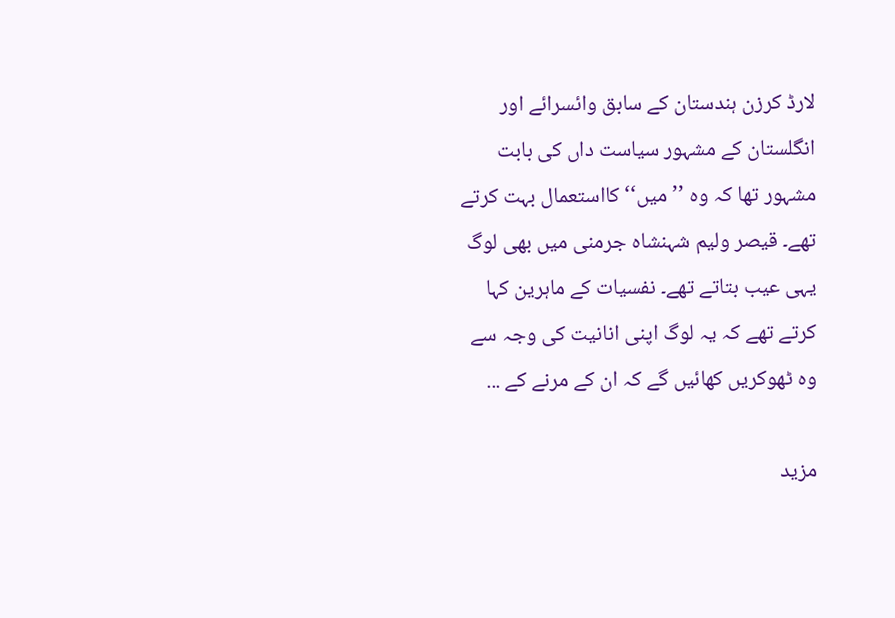لارڈ کرزن ہندستان کے سابق وائسرائے اور انگلستان کے مشہور سیاست داں کی بابت مشہور تھا کہ وہ ’’میں‘‘ کااستعمال بہت کرتے تھے۔ قیصر ولیم شہنشاہ جرمنی میں بھی لوگ یہی عیب بتاتے تھے۔ نفسیات کے ماہرین کہا کرتے تھے کہ یہ لوگ اپنی انانیت کی وجہ سے وہ ٹھوکریں کھائیں گے کہ ان کے مرنے کے ...

مزید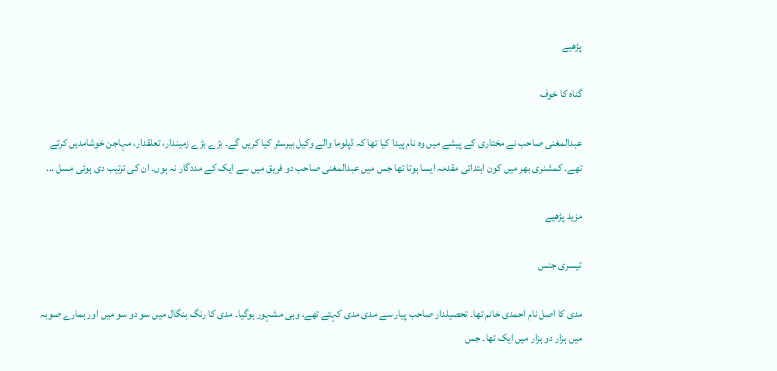پڑھیے

گناہ کا خوف

عبدالمغنی صاحب نے مختاری کے پیشے میں وہ نام پیدا کیا تھا کہ ڈپلوما والے وکیل بیرسٹر کیا کریں گے۔ بڑے بڑے زمیندار، تعلقدار، مہاجن خوشامدیں کرتے تھے۔ کمشنری بھر میں کون ابتدائی مقدمہ ایسا ہوتا تھا جس میں عبدالمغنی صاحب دو فریق میں سے ایک کے مددگار نہ ہوں۔ ان کی ترتیب دی ہوئی مسل ...

مزید پڑھیے

تیسری جنس

مدی کا اصل نام احمدی خانم تھا۔ تحصیلدار صاحب پیار سے مدی مدی کہتے تھے، وہی مشہور ہوگیا۔ مدی کا رنگ بنگال میں سو دو سو میں اور ہمارے صوبہ میں ہزار دو ہزار میں ایک تھا۔ جس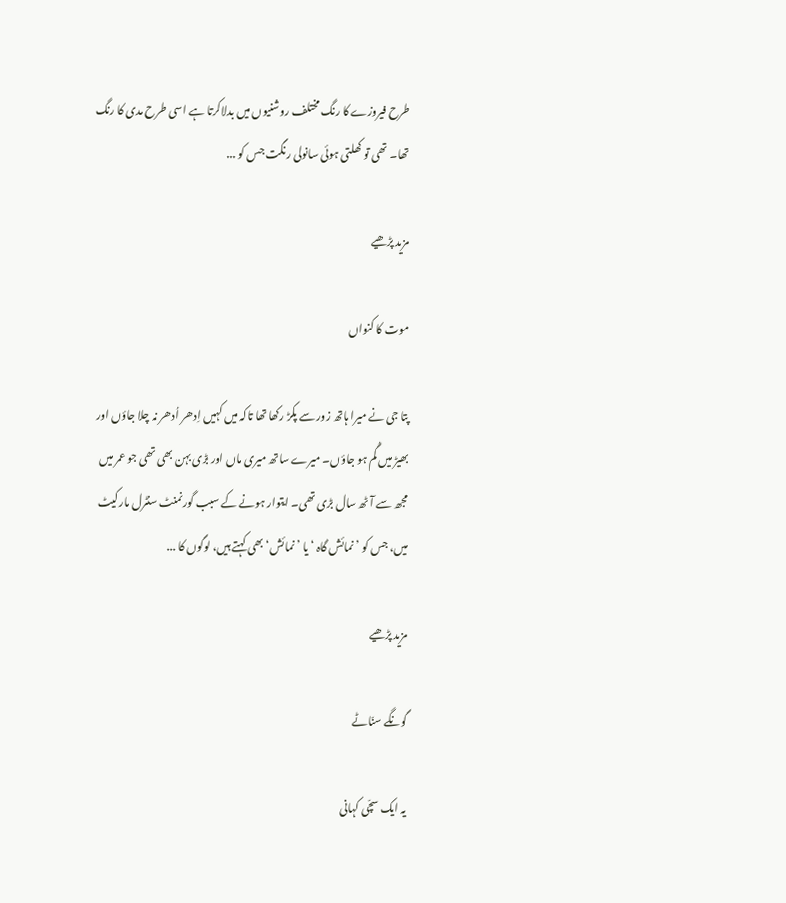طرح فیروزے کا رنگ مختلف روشنیوں میں بدلاکرتا ہے اسی طرح مدی کا رنگ تھا۔ تھی تو کھلتی ہوئی سانولی رنگت جس کو ...

مزید پڑھیے

موت کا کنواں

پتا جی نے میرا ہاتھ زور سے پکڑ رکھا تھا تاکہ میں کہیں اِدھر اُدھر نہ چلا جاؤں اور بھیڑ میں گُم ہو جاؤں۔ میرے ساتھ میری ماں اور بڑی بہن بھی تھی جو عمر میں مجھ سے آٹھ سال بڑی تھی۔ ایتوار ہونے کے سبب گورنمنٹ سنٹرل مارکیٹ میں، جس کو ’نمائش گاہ ‘ یا ’نمائش‘ بھی کہتے ہیں، لوگوں کا ...

مزید پڑھیے

گونگے سنّاٹے

یہ ایک سچّی کہانی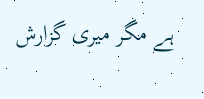ہے مگر میری گزارش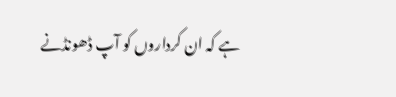ہے کہ ان کرداروں کو آپ ڈھونڈنے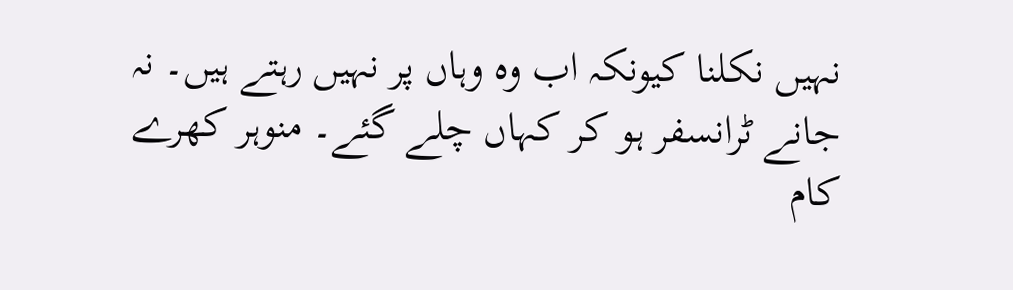نہیں نکلنا کیونکہ اب وہ وہاں پر نہیں رہتے ہیں۔ نہ جانے ٹرانسفر ہو کر کہاں چلے گئے۔ منوہر کھرے کام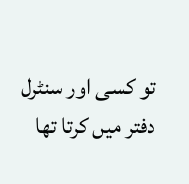تو کسی اور سنٹرل دفتر میں کرتا تھا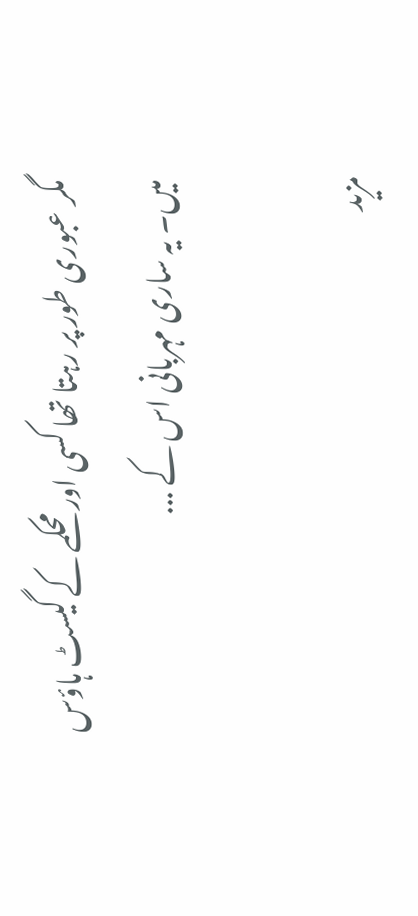مگر عبوری طور پر رہتا تھا کسی اور محکمے کے گیسٹ ہاؤس میں۔ یہ ساری مہربانی اس کے ...

مزید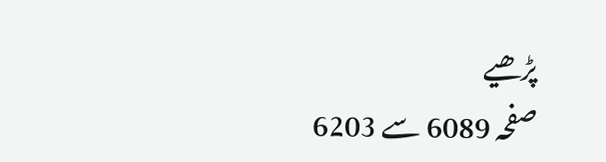پڑھیے
صفحہ 6089 سے 6203